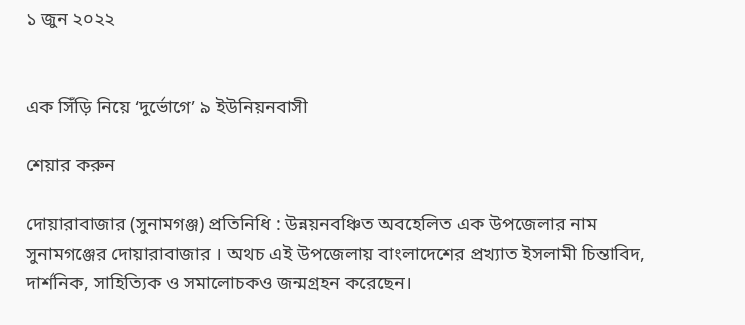১ জুন ২০২২


এক সিঁড়ি নিয়ে ‘দুর্ভোগে’ ৯ ইউনিয়নবাসী

শেয়ার করুন

দোয়ারাবাজার (সুনামগঞ্জ) প্রতিনিধি : উন্নয়নবঞ্চিত অবহেলিত এক উপজেলার নাম সুনামগঞ্জের দোয়ারাবাজার । অথচ এই উপজেলায় বাংলাদেশের প্রখ্যাত ইসলামী চিন্তাবিদ, দার্শনিক, সাহিত্যিক ও সমালোচকও জন্মগ্রহন করেছেন।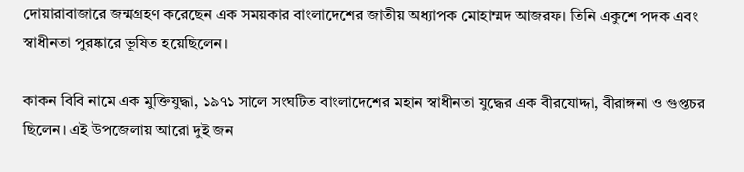দোয়ারাবাজারে জন্মগ্রহণ করেছেন এক সময়কার বাংলাদেশের জাতীয় অধ্যাপক মোহাম্মদ আজরফ। তিনি একুশে পদক এবং স্বাধীনতা পুরষ্কারে ভূষিত হয়েছিলেন।

কাকন বিবি নামে এক মুক্তিযুদ্ধা, ১৯৭১ সালে সংঘটিত বাংলাদেশের মহান স্বাধীনতা যুদ্ধের এক বীরযোদ্দা, বীরাঙ্গনা ও গুপ্তচর ছিলেন। এই উপজেলায় আরো দুই জন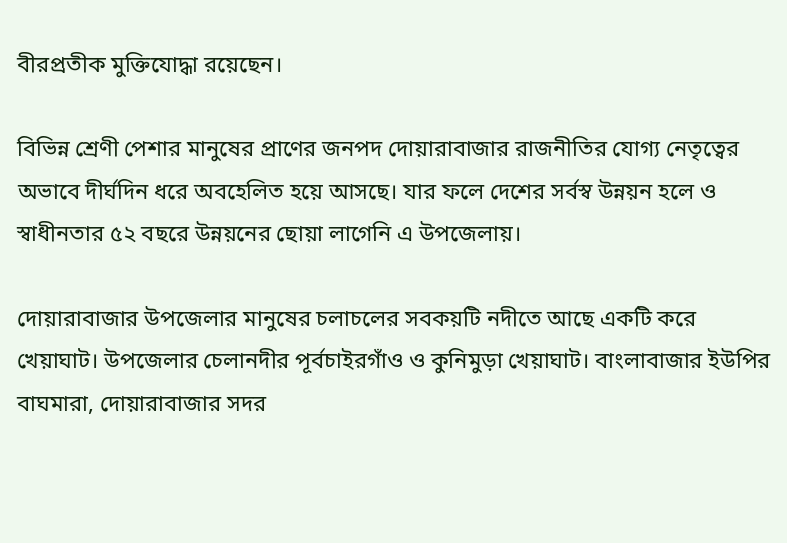বীরপ্রতীক মুক্তিযোদ্ধা রয়েছেন।

বিভিন্ন শ্রেণী পেশার মানুষের প্রাণের জনপদ দোয়ারাবাজার রাজনীতির যোগ্য নেতৃত্বের অভাবে দীর্ঘদিন ধরে অবহেলিত হয়ে আসছে। যার ফলে দেশের সর্বস্ব উন্নয়ন হলে ও স্বাধীনতার ৫২ বছরে উন্নয়নের ছোয়া লাগেনি এ উপজেলায়।

দোয়ারাবাজার উপজেলার মানুষের চলাচলের সবকয়টি নদীতে আছে একটি করে খেয়াঘাট। উপজেলার চেলানদীর পূর্বচাইরগাঁও ও কুনিমুড়া খেয়াঘাট। বাংলাবাজার ইউপির বাঘমারা, দোয়ারাবাজার সদর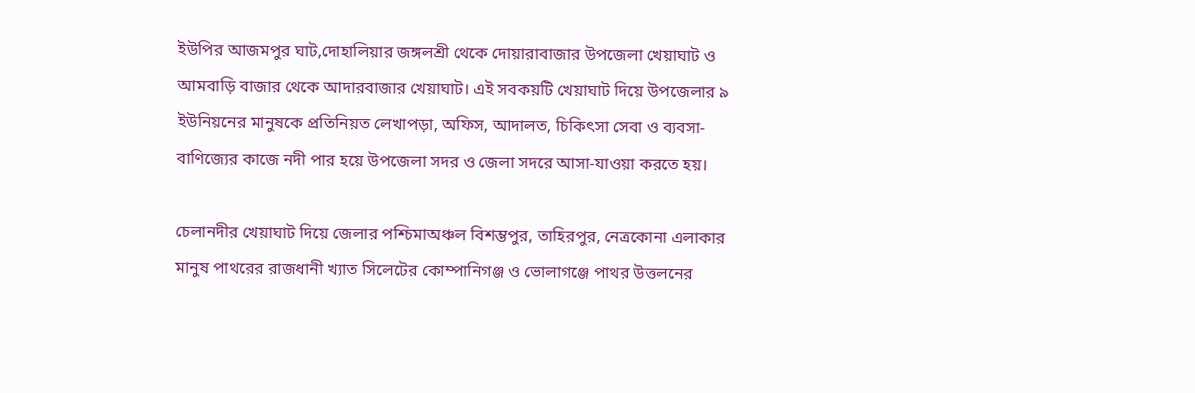ইউপির আজমপুর ঘাট,দোহালিয়ার জঙ্গলশ্রী থেকে দোয়ারাবাজার উপজেলা খেয়াঘাট ও আমবাড়ি বাজার থেকে আদারবাজার খেয়াঘাট। এই সবকয়টি খেয়াঘাট দিয়ে উপজেলার ৯ ইউনিয়নের মানুষকে প্রতিনিয়ত লেখাপড়া, অফিস, আদালত, চিকিৎসা সেবা ও ব্যবসা-বাণিজ্যের কাজে নদী পার হয়ে উপজেলা সদর ও জেলা সদরে আসা-যাওয়া করতে হয়।

চেলানদীর খেয়াঘাট দিয়ে জেলার পশ্চিমাঅঞ্চল বিশম্ভপুর, তাহিরপুর, নেত্রকোনা এলাকার মানুষ পাথরের রাজধানী খ্যাত সিলেটের কোম্পানিগঞ্জ ও ভোলাগঞ্জে পাথর উত্তলনের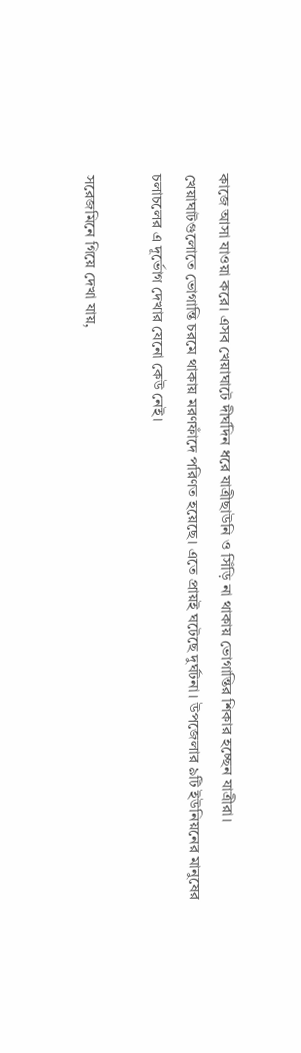কাজে আসা যাওয়া করে। এসব খেয়াঘাটে দীর্ঘদিন ধরে যাত্রীছাউনি ও সিঁড়ি না থাকায় ভোগান্তির শিকার হচ্ছেন যাত্রীরা। খেয়াঘাটগুলোতে ভোগান্তি চরমে থাকায় মরণফাঁদে পরিণত হয়েছে। এতে প্রায়ই ঘটেছে দুর্ঘটনা। উপজেলার ৯টি ইউনিয়নের মানুষের চলাচলের এ দূর্ভোগ দেখার যেনো কেউ নেই।

সরেজমিনে গিয়ে দেখা যায়,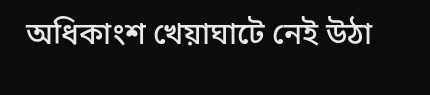অধিকাংশ খেয়াঘাটে নেই উঠা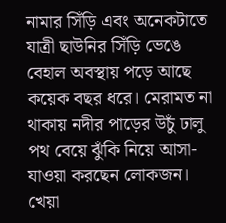নামার সিঁড়ি এবং অনেকটাতে যাত্রী ছাউনির সিঁড়ি ভেঙে বেহাল অবস্থায় পড়ে আছে কয়েক বছর ধরে। মেরামত না থাকায় নদীর পাড়ের উচুঁ ঢালু পথ বেয়ে ঝুঁকি নিয়ে আসা-যাওয়া করছেন লোকজন। খেয়া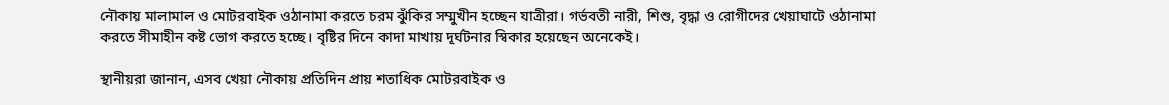নৌকায় মালামাল ও মোটরবাইক ওঠানামা করতে চরম ঝুঁকির সম্মুখীন হচ্ছেন যাত্রীরা। গর্ভবতী নারী, শিশু, বৃদ্ধা ও রোগীদের খেয়াঘাটে ওঠানামা করতে সীমাহীন কষ্ট ভোগ করতে হচ্ছে। বৃষ্টির দিনে কাদা মাখায় দূর্ঘটনার স্বিকার হয়েছেন অনেকেই।

স্থানীয়রা জানান, এসব খেয়া নৌকায় প্রতিদিন প্রায় শতাধিক মোটরবাইক ও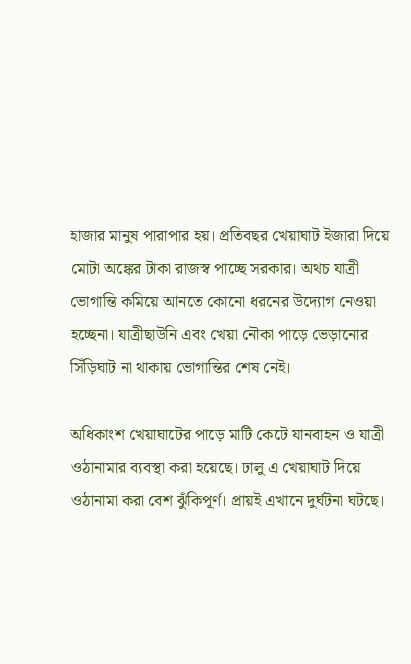হাজার মানুষ পারাপার হয়। প্রতিবছর খেয়াঘাট ইজারা দিয়ে মোটা অঙ্কের টাকা রাজস্ব পাচ্ছে সরকার। অথচ যাত্রী ভোগান্তি কমিয়ে আনতে কোনো ধরনের উদ্যোগ নেওয়া হচ্ছেনা। যাত্রীছাউনি এবং খেয়া নৌকা পাড়ে ভেড়ানোর সিঁড়িঘাট না থাকায় ভোগান্তির শেষ নেই।

অধিকাংশ খেয়াঘাটের পাড়ে মাটি কেটে যানবাহন ও যাত্রী ওঠানামার ব্যবস্থা করা হয়েছে। ঢালু এ খেয়াঘাট দিয়ে ওঠানামা করা বেশ ঝুঁকিপূর্ণ। প্রায়ই এখানে দুর্ঘটনা ঘটছে।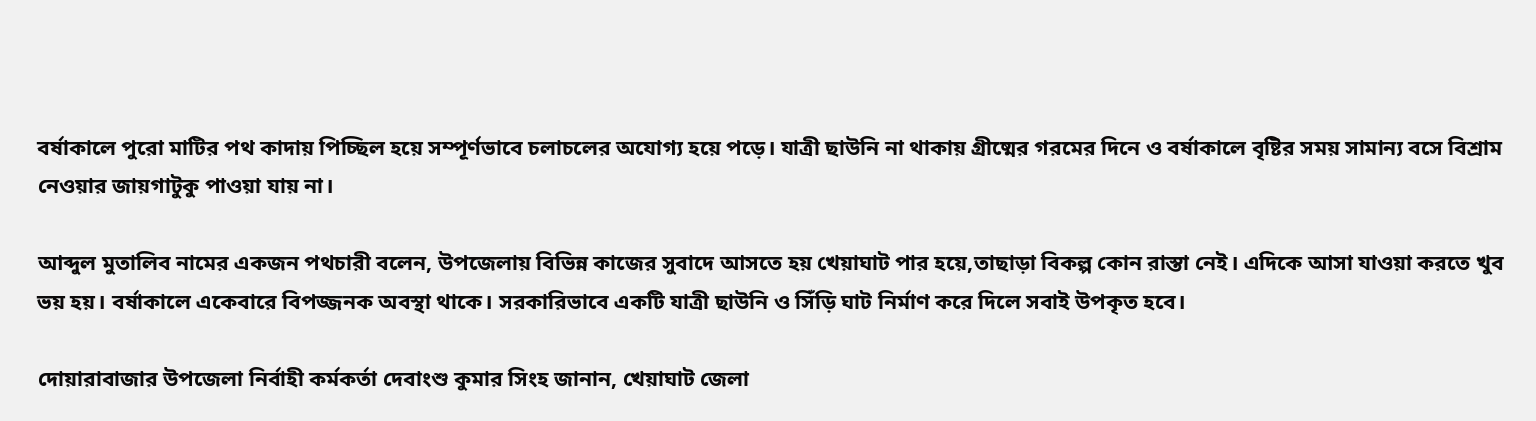বর্ষাকালে পুরো মাটির পথ কাদায় পিচ্ছিল হয়ে সম্পূর্ণভাবে চলাচলের অযোগ্য হয়ে পড়ে। যাত্রী ছাউনি না থাকায় গ্রীষ্মের গরমের দিনে ও বর্ষাকালে বৃষ্টির সময় সামান্য বসে বিশ্রাম নেওয়ার জায়গাটুকু পাওয়া যায় না।

আব্দুল মুতালিব নামের একজন পথচারী বলেন, উপজেলায় বিভিন্ন কাজের সুবাদে আসতে হয় খেয়াঘাট পার হয়ে,তাছাড়া বিকল্প কোন রাস্তা নেই। এদিকে আসা যাওয়া করতে খুব ভয় হয়। বর্ষাকালে একেবারে বিপজ্জনক অবস্থা থাকে। সরকারিভাবে একটি যাত্রী ছাউনি ও সিঁড়ি ঘাট নির্মাণ করে দিলে সবাই উপকৃত হবে।

দোয়ারাবাজার উপজেলা নির্বাহী কর্মকর্তা দেবাংশু কুমার সিংহ জানান, খেয়াঘাট জেলা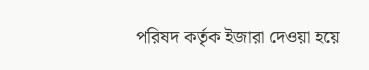পরিষদ কর্তৃক ইজারা দেওয়া হয়ে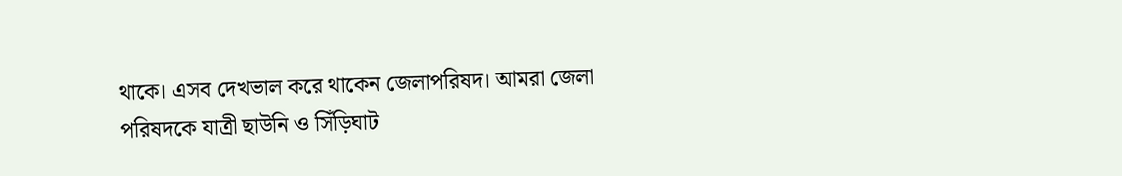থাকে। এসব দেখভাল করে থাকেন জেলাপরিষদ। আমরা জেলা পরিষদকে যাত্রী ছাউনি ও সিঁড়িঘাট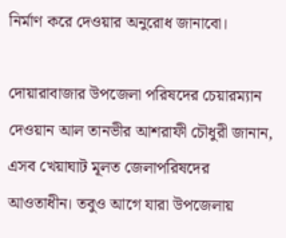নির্মাণ করে দেওয়ার অনুরোধ জানাবো।

দোয়ারাবাজার উপজেলা পরিষদের চেয়ারম্যান দেওয়ান আল তানভীর আশরাফী চৌধুরী জানান, এসব খেয়াঘাট মূলত জেলাপরিষদের আওতাধীন। তবুও আগে যারা উপজেলায়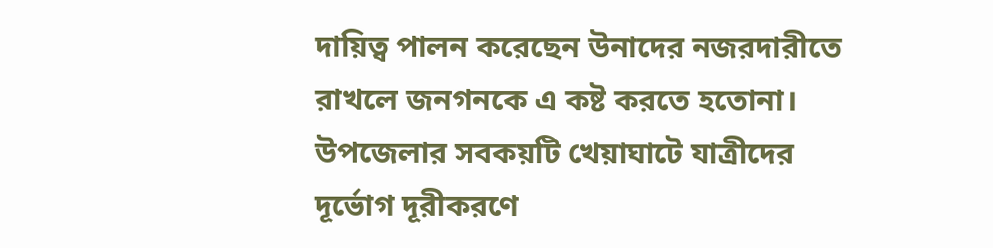দায়িত্ব পালন করেছেন উনাদের নজরদারীতে রাখলে জনগনকে এ কষ্ট করতে হতোনা। উপজেলার সবকয়টি খেয়াঘাটে যাত্রীদের দূর্ভোগ দূরীকরণে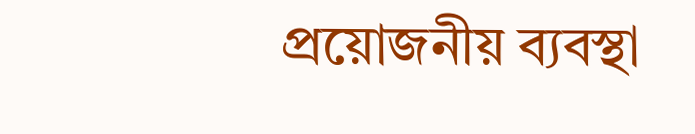প্রয়োজনীয় ব্যবস্থা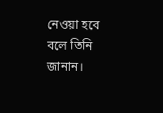নেওয়া হবে বলে তিনি জানান।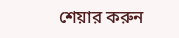শেয়ার করুন